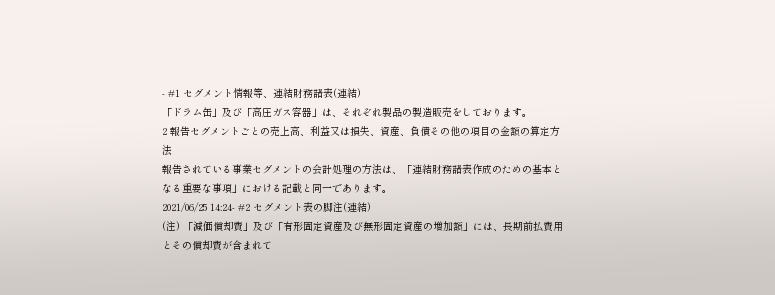- #1 セグメント情報等、連結財務諸表(連結)
「ドラム缶」及び「高圧ガス容器」は、それぞれ製品の製造販売をしております。
2 報告セグメントごとの売上高、利益又は損失、資産、負債その他の項目の金額の算定方法
報告されている事業セグメントの会計処理の方法は、「連結財務諸表作成のための基本となる重要な事項」における記載と同一であります。
2021/06/25 14:24- #2 セグメント表の脚注(連結)
(注) 「減価償却費」及び「有形固定資産及び無形固定資産の増加額」には、長期前払費用とその償却費が含まれて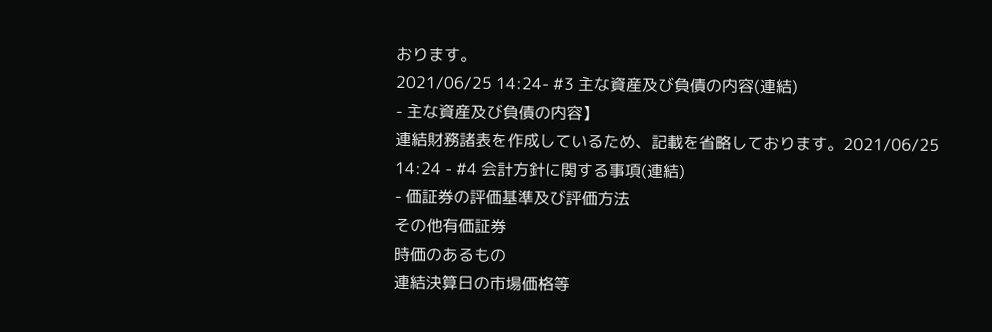おります。
2021/06/25 14:24- #3 主な資産及び負債の内容(連結)
- 主な資産及び負債の内容】
連結財務諸表を作成しているため、記載を省略しております。2021/06/25 14:24 - #4 会計方針に関する事項(連結)
- 価証券の評価基準及び評価方法
その他有価証券
時価のあるもの
連結決算日の市場価格等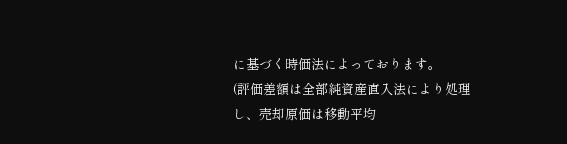に基づく時価法によっております。
(評価差額は全部純資産直入法により処理し、売却原価は移動平均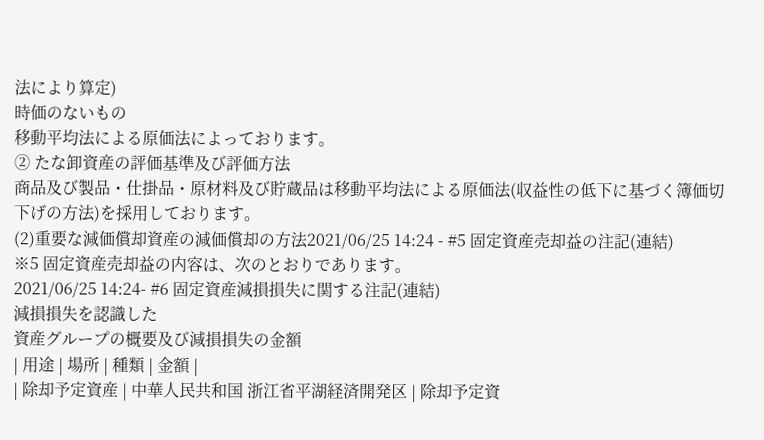法により算定)
時価のないもの
移動平均法による原価法によっております。
② たな卸資産の評価基準及び評価方法
商品及び製品・仕掛品・原材料及び貯蔵品は移動平均法による原価法(収益性の低下に基づく簿価切下げの方法)を採用しております。
(2)重要な減価償却資産の減価償却の方法2021/06/25 14:24 - #5 固定資産売却益の注記(連結)
※5 固定資産売却益の内容は、次のとおりであります。
2021/06/25 14:24- #6 固定資産減損損失に関する注記(連結)
減損損失を認識した
資産グループの概要及び減損損失の金額
| 用途 | 場所 | 種類 | 金額 |
| 除却予定資産 | 中華人民共和国 浙江省平湖経済開発区 | 除却予定資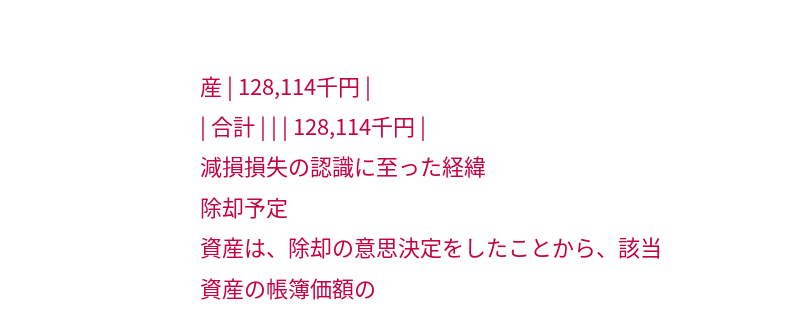産 | 128,114千円 |
| 合計 | | | 128,114千円 |
減損損失の認識に至った経緯
除却予定
資産は、除却の意思決定をしたことから、該当
資産の帳簿価額の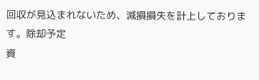回収が見込まれないため、減損損失を計上しております。除却予定
資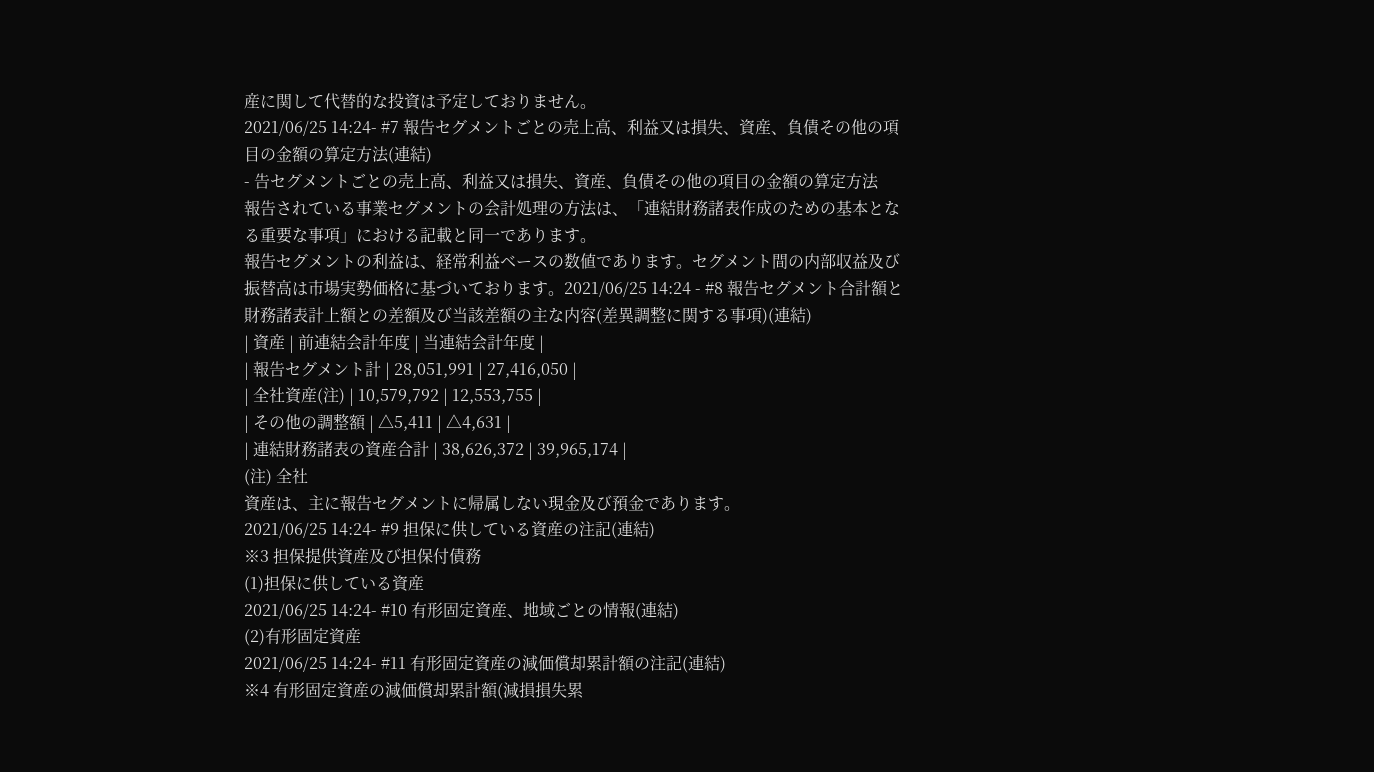産に関して代替的な投資は予定しておりません。
2021/06/25 14:24- #7 報告セグメントごとの売上高、利益又は損失、資産、負債その他の項目の金額の算定方法(連結)
- 告セグメントごとの売上高、利益又は損失、資産、負債その他の項目の金額の算定方法
報告されている事業セグメントの会計処理の方法は、「連結財務諸表作成のための基本となる重要な事項」における記載と同一であります。
報告セグメントの利益は、経常利益ベースの数値であります。セグメント間の内部収益及び振替高は市場実勢価格に基づいております。2021/06/25 14:24 - #8 報告セグメント合計額と財務諸表計上額との差額及び当該差額の主な内容(差異調整に関する事項)(連結)
| 資産 | 前連結会計年度 | 当連結会計年度 |
| 報告セグメント計 | 28,051,991 | 27,416,050 |
| 全社資産(注) | 10,579,792 | 12,553,755 |
| その他の調整額 | △5,411 | △4,631 |
| 連結財務諸表の資産合計 | 38,626,372 | 39,965,174 |
(注) 全社
資産は、主に報告セグメントに帰属しない現金及び預金であります。
2021/06/25 14:24- #9 担保に供している資産の注記(連結)
※3 担保提供資産及び担保付債務
(1)担保に供している資産
2021/06/25 14:24- #10 有形固定資産、地域ごとの情報(連結)
(2)有形固定資産
2021/06/25 14:24- #11 有形固定資産の減価償却累計額の注記(連結)
※4 有形固定資産の減価償却累計額(減損損失累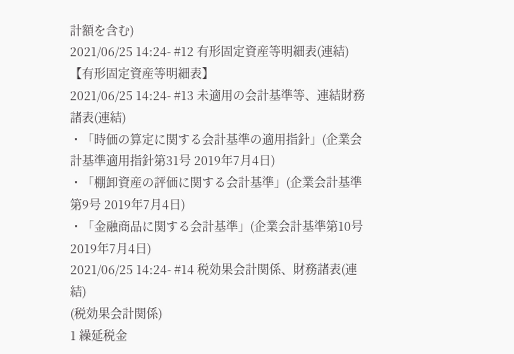計額を含む)
2021/06/25 14:24- #12 有形固定資産等明細表(連結)
【有形固定資産等明細表】
2021/06/25 14:24- #13 未適用の会計基準等、連結財務諸表(連結)
・「時価の算定に関する会計基準の適用指針」(企業会計基準適用指針第31号 2019年7月4日)
・「棚卸資産の評価に関する会計基準」(企業会計基準第9号 2019年7月4日)
・「金融商品に関する会計基準」(企業会計基準第10号 2019年7月4日)
2021/06/25 14:24- #14 税効果会計関係、財務諸表(連結)
(税効果会計関係)
1 繰延税金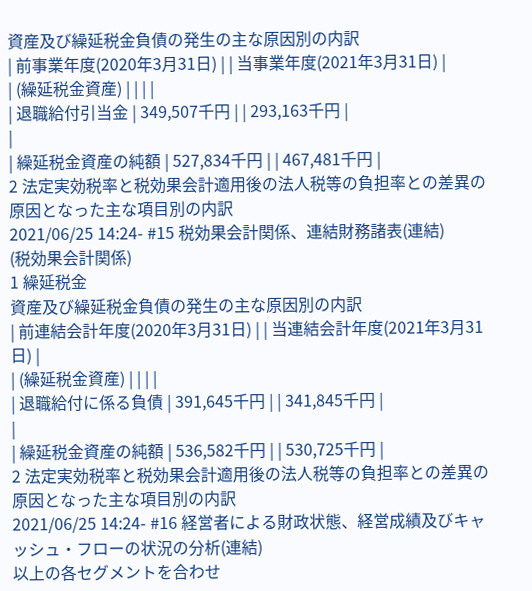資産及び繰延税金負債の発生の主な原因別の内訳
| 前事業年度(2020年3月31日) | | 当事業年度(2021年3月31日) |
| (繰延税金資産) | | | |
| 退職給付引当金 | 349,507千円 | | 293,163千円 |
|
| 繰延税金資産の純額 | 527,834千円 | | 467,481千円 |
2 法定実効税率と税効果会計適用後の法人税等の負担率との差異の原因となった主な項目別の内訳
2021/06/25 14:24- #15 税効果会計関係、連結財務諸表(連結)
(税効果会計関係)
1 繰延税金
資産及び繰延税金負債の発生の主な原因別の内訳
| 前連結会計年度(2020年3月31日) | | 当連結会計年度(2021年3月31日) |
| (繰延税金資産) | | | |
| 退職給付に係る負債 | 391,645千円 | | 341,845千円 |
|
| 繰延税金資産の純額 | 536,582千円 | | 530,725千円 |
2 法定実効税率と税効果会計適用後の法人税等の負担率との差異の原因となった主な項目別の内訳
2021/06/25 14:24- #16 経営者による財政状態、経営成績及びキャッシュ・フローの状況の分析(連結)
以上の各セグメントを合わせ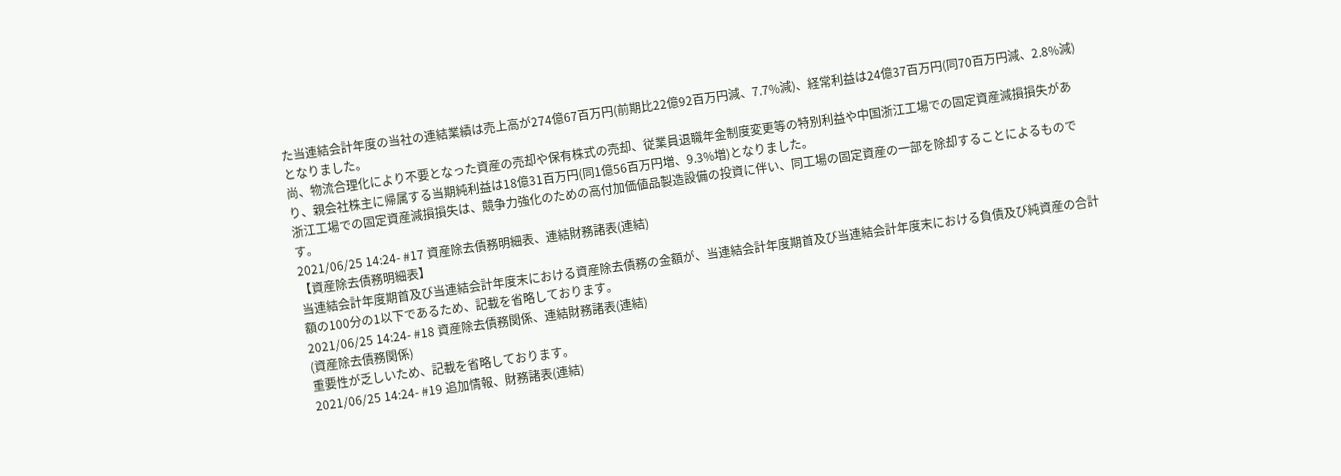た当連結会計年度の当社の連結業績は売上高が274億67百万円(前期比22億92百万円減、7.7%減)、経常利益は24億37百万円(同70百万円減、2.8%減)となりました。
尚、物流合理化により不要となった資産の売却や保有株式の売却、従業員退職年金制度変更等の特別利益や中国浙江工場での固定資産減損損失があり、親会社株主に帰属する当期純利益は18億31百万円(同1億56百万円増、9.3%増)となりました。
浙江工場での固定資産減損損失は、競争力強化のための高付加価値品製造設備の投資に伴い、同工場の固定資産の一部を除却することによるものです。
2021/06/25 14:24- #17 資産除去債務明細表、連結財務諸表(連結)
【資産除去債務明細表】
当連結会計年度期首及び当連結会計年度末における資産除去債務の金額が、当連結会計年度期首及び当連結会計年度末における負債及び純資産の合計額の100分の1以下であるため、記載を省略しております。
2021/06/25 14:24- #18 資産除去債務関係、連結財務諸表(連結)
(資産除去債務関係)
重要性が乏しいため、記載を省略しております。
2021/06/25 14:24- #19 追加情報、財務諸表(連結)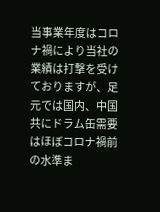当事業年度はコロナ禍により当社の業績は打撃を受けておりますが、足元では国内、中国共にドラム缶需要はほぼコロナ禍前の水準ま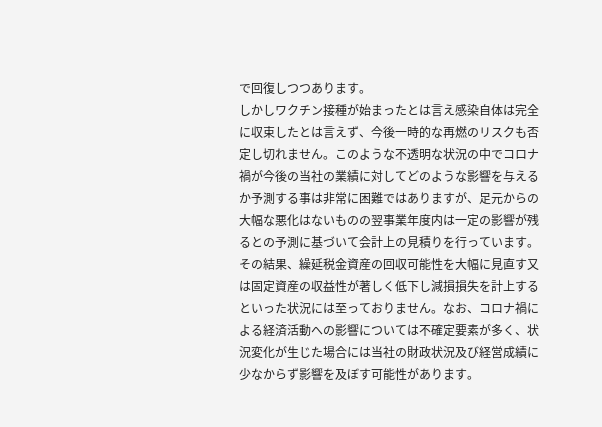で回復しつつあります。
しかしワクチン接種が始まったとは言え感染自体は完全に収束したとは言えず、今後一時的な再燃のリスクも否定し切れません。このような不透明な状況の中でコロナ禍が今後の当社の業績に対してどのような影響を与えるか予測する事は非常に困難ではありますが、足元からの大幅な悪化はないものの翌事業年度内は一定の影響が残るとの予測に基づいて会計上の見積りを行っています。その結果、繰延税金資産の回収可能性を大幅に見直す又は固定資産の収益性が著しく低下し減損損失を計上するといった状況には至っておりません。なお、コロナ禍による経済活動への影響については不確定要素が多く、状況変化が生じた場合には当社の財政状況及び経営成績に少なからず影響を及ぼす可能性があります。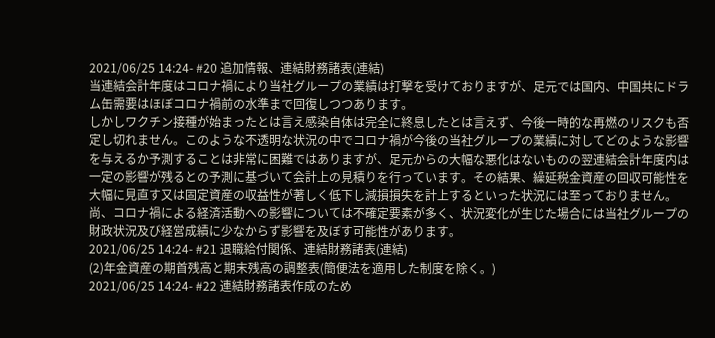2021/06/25 14:24- #20 追加情報、連結財務諸表(連結)
当連結会計年度はコロナ禍により当社グループの業績は打撃を受けておりますが、足元では国内、中国共にドラム缶需要はほぼコロナ禍前の水準まで回復しつつあります。
しかしワクチン接種が始まったとは言え感染自体は完全に終息したとは言えず、今後一時的な再燃のリスクも否定し切れません。このような不透明な状況の中でコロナ禍が今後の当社グループの業績に対してどのような影響を与えるか予測することは非常に困難ではありますが、足元からの大幅な悪化はないものの翌連結会計年度内は一定の影響が残るとの予測に基づいて会計上の見積りを行っています。その結果、繰延税金資産の回収可能性を大幅に見直す又は固定資産の収益性が著しく低下し減損損失を計上するといった状況には至っておりません。尚、コロナ禍による経済活動への影響については不確定要素が多く、状況変化が生じた場合には当社グループの財政状況及び経営成績に少なからず影響を及ぼす可能性があります。
2021/06/25 14:24- #21 退職給付関係、連結財務諸表(連結)
(2)年金資産の期首残高と期末残高の調整表(簡便法を適用した制度を除く。)
2021/06/25 14:24- #22 連結財務諸表作成のため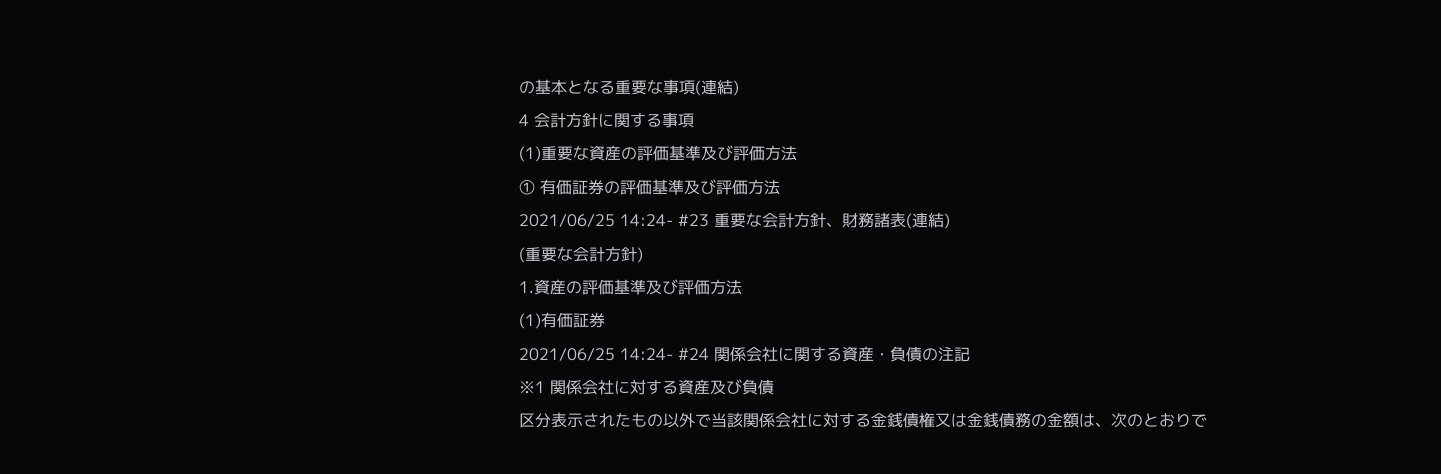の基本となる重要な事項(連結)
4 会計方針に関する事項
(1)重要な資産の評価基準及び評価方法
① 有価証券の評価基準及び評価方法
2021/06/25 14:24- #23 重要な会計方針、財務諸表(連結)
(重要な会計方針)
1.資産の評価基準及び評価方法
(1)有価証券
2021/06/25 14:24- #24 関係会社に関する資産・負債の注記
※1 関係会社に対する資産及び負債
区分表示されたもの以外で当該関係会社に対する金銭債権又は金銭債務の金額は、次のとおりで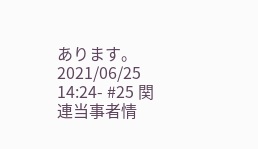あります。
2021/06/25 14:24- #25 関連当事者情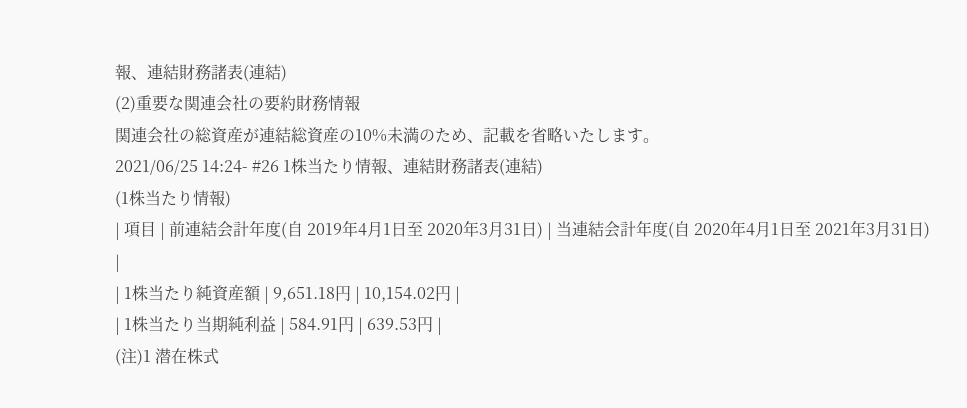報、連結財務諸表(連結)
(2)重要な関連会社の要約財務情報
関連会社の総資産が連結総資産の10%未満のため、記載を省略いたします。
2021/06/25 14:24- #26 1株当たり情報、連結財務諸表(連結)
(1株当たり情報)
| 項目 | 前連結会計年度(自 2019年4月1日至 2020年3月31日) | 当連結会計年度(自 2020年4月1日至 2021年3月31日) |
| 1株当たり純資産額 | 9,651.18円 | 10,154.02円 |
| 1株当たり当期純利益 | 584.91円 | 639.53円 |
(注)1 潜在株式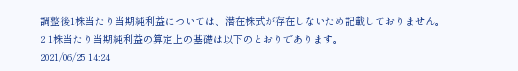調整後1株当たり当期純利益については、潜在株式が存在しないため記載しておりません。
2 1株当たり当期純利益の算定上の基礎は以下のとおりであります。
2021/06/25 14:24